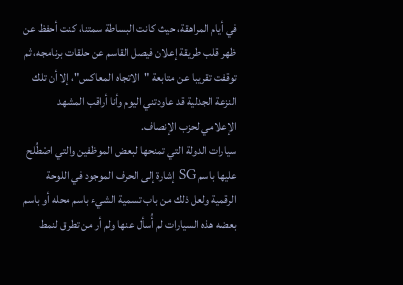في أيام المراهقة، حيث كانت البساطة سمتنا، كنت أحفظ عن ظهر قلب طريقة إعلان فيصل القاسم عن حلقات برنامجه، ثم توقفت تقريبا عن متابعة "الاتجاه المعاكس"، إلا أن تلك النزعة الجدلية قد عاودتني اليوم وأنا أراقب المشهد الإعلامي لحزب الإنصاف.
سيارات الدولة التي تمنحها لبعض الموظفين والتي اصْطُلح عليها باسم SG إشارة إلى الحرف الموجود في اللوحة الرقمية ولعل ذلك من باب تسمية الشيء باسم محله أو باسم بعضه هذه السيارات لم أُسأل عنها ولم أر من تطرق لنمط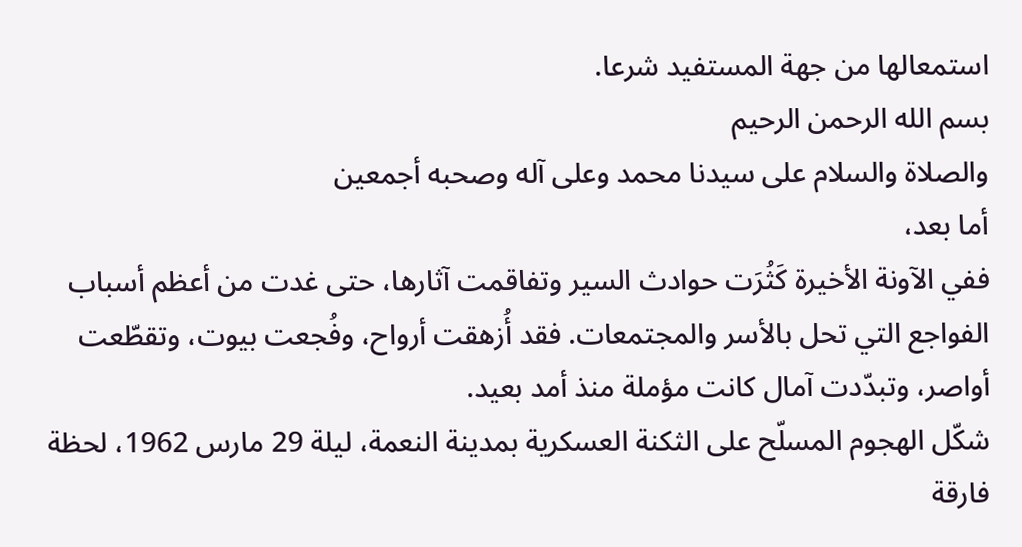استمعالها من جهة المستفيد شرعا.
بسم الله الرحمن الرحيم
والصلاة والسلام على سيدنا محمد وعلى آله وصحبه أجمعين
أما بعد،
ففي الآونة الأخيرة كَثُرَت حوادث السير وتفاقمت آثارها، حتى غدت من أعظم أسباب الفواجع التي تحل بالأسر والمجتمعات. فقد أُزهقت أرواح، وفُجعت بيوت، وتقطّعت أواصر، وتبدّدت آمال كانت مؤملة منذ أمد بعيد.
شكّل الهجوم المسلّح على الثكنة العسكرية بمدينة النعمة، ليلة 29 مارس 1962، لحظة فارقة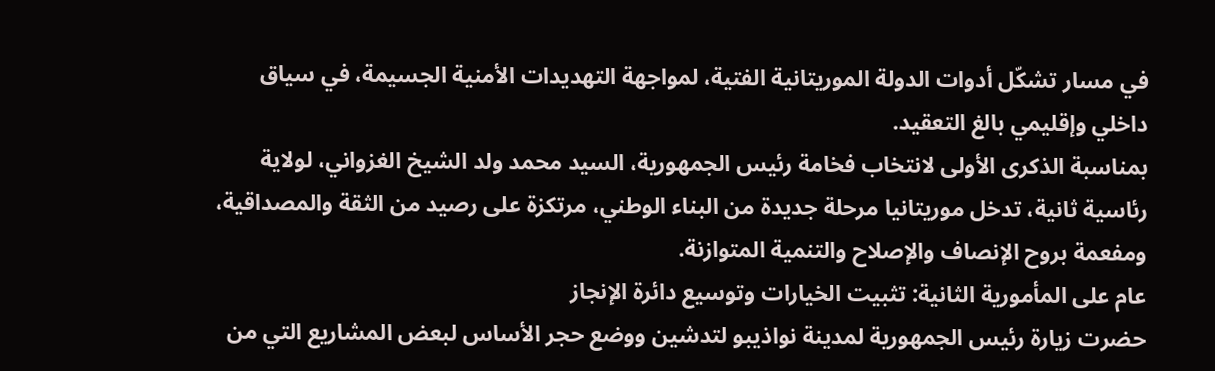في مسار تشكّل أدوات الدولة الموريتانية الفتية، لمواجهة التهديدات الأمنية الجسيمة، في سياق داخلي وإقليمي بالغ التعقيد.
بمناسبة الذكرى الأولى لانتخاب فخامة رئيس الجمهورية، السيد محمد ولد الشيخ الغزواني، لولاية رئاسية ثانية، تدخل موريتانيا مرحلة جديدة من البناء الوطني، مرتكزة على رصيد من الثقة والمصداقية، ومفعمة بروح الإنصاف والإصلاح والتنمية المتوازنة.
عام على المأمورية الثانية: تثبيت الخيارات وتوسيع دائرة الإنجاز
حضرت زيارة رئيس الجمهورية لمدينة نواذيبو لتدشين ووضع حجر الأساس لبعض المشاريع التي من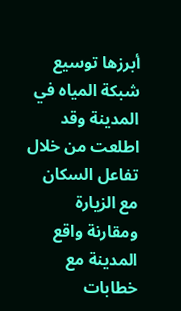أبرزها توسيع شبكة المياه في المدينة وقد اطلعت من خلال تفاعل السكان مع الزيارة ومقارنة واقع المدينة مع خطابات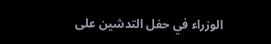الوزراء في حفل التدشين على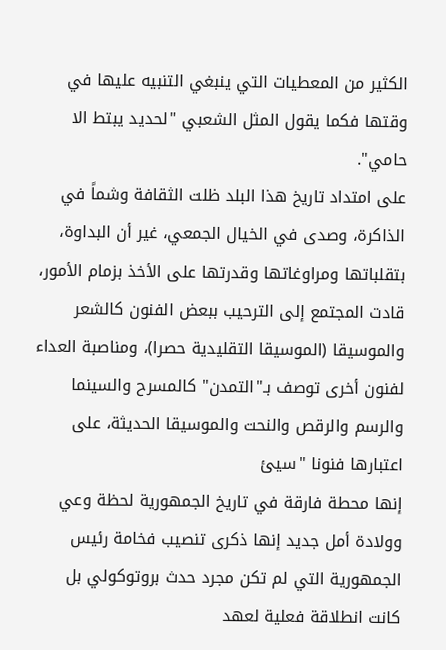الكثير من المعطيات التي ينبغي التنبيه عليها في وقتها فكما يقول المثل الشعبي "لحديد يبتط الا حامي".
على امتداد تاريخ هذا البلد ظلت الثقافة وشماً في الذاكرة، وصدى في الخيال الجمعي، غير أن البداوة، بتقلباتها ومراوغاتها وقدرتها على الأخذ بزمام الأمور، قادت المجتمع إلى الترحيب ببعض الفنون كالشعر والموسيقا (الموسيقا التقليدية حصرا)، ومناصبة العداء لفنون أخرى توصف بـ"التمدن" كالمسرح والسينما والرسم والرقص والنحت والموسيقا الحديثة، على اعتبارها فنونا "سيئ
إنها محطة فارقة في تاريخ الجمهورية لحظة وعي وولادة أمل جديد إنها ذكرى تنصيب فخامة رئيس الجمهورية التي لم تكن مجرد حدث بروتوكولي بل كانت انطلاقة فعلية لعهد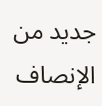جديد من الإنصاف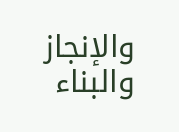والإنجاز والبناء